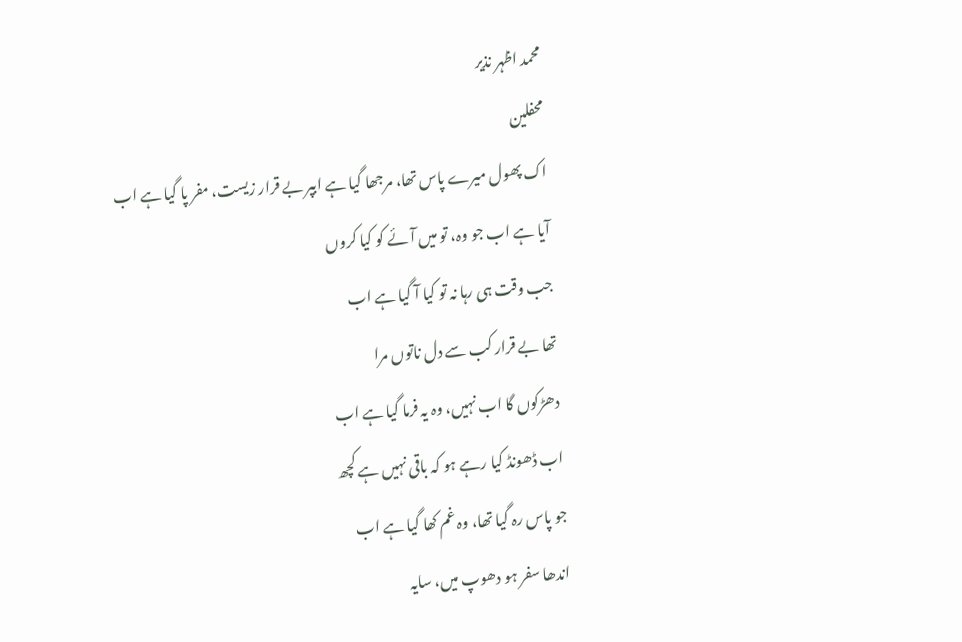محمد اظہر نذیر
محفلین
اک پھول میرے پاس تھا، مرجھا گیا ہے ابپر بے قرار زیست، مفر پا گیا ہے اب
آیا ہے اب جو وہ، تو میں آئے کو کیا کروں
جب وقت ہی رہا نہ تو کیا آ گیا ہے اب
تھا بے قرار کب سے دل ناتوں مرا
دھڑکوں گا اب نہیں، وہ یہ فرما گیا ہے اب
اب ڈھونڈ کیا رہے ہو کہ باقی نہیں ہے کچھ
جو پاس رہ گیا تھا، وہ غم کھا گیا ہے اب
اندھا سفر ہو دھوپ میں، سایہ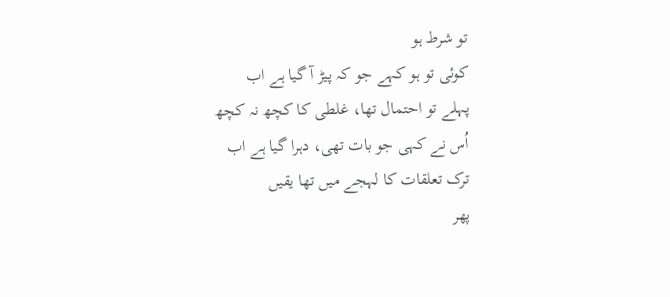تو شرط ہو
کوئی تو ہو کہے جو کہ پیڑ آ گیا ہے اب
پہلے تو احتمال تھا، غلطی کا کچھ نہ کچھ
اُس نے کہی جو بات تھی، دہرا گیا ہے اب
ترک تعلقات کا لہجے میں تھا یقیں
پھر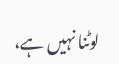لوٹنا نہیں ہے،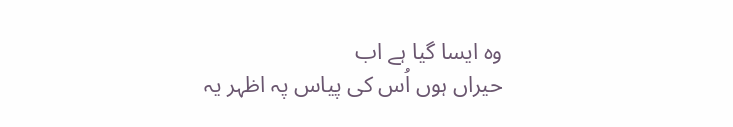وہ ایسا گیا ہے اب
حیراں ہوں اُس کی پیاس پہ اظہر یہ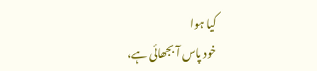کیا ہوا
خود پاس آ بجھائی ہے،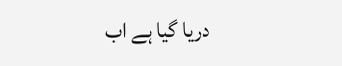دریا گیا ہے اب